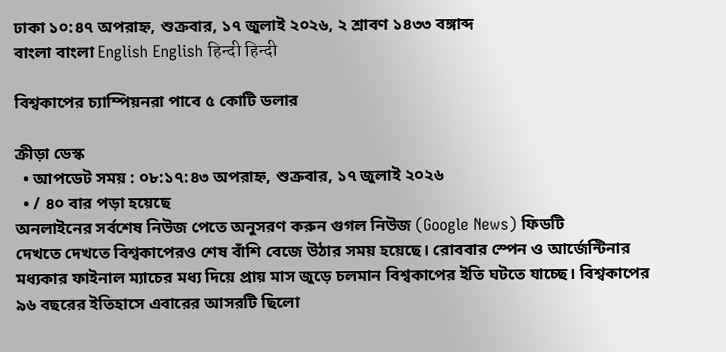ঢাকা ১০:৪৭ অপরাহ্ন, শুক্রবার, ১৭ জুলাই ২০২৬, ২ শ্রাবণ ১৪৩৩ বঙ্গাব্দ
বাংলা বাংলা English English हिन्दी हिन्दी

বিশ্বকাপের চ্যাম্পিয়নরা পাবে ৫ কোটি ডলার

ক্রীড়া ডেস্ক
  • আপডেট সময় : ০৮:১৭:৪৩ অপরাহ্ন, শুক্রবার, ১৭ জুলাই ২০২৬
  • / ৪০ বার পড়া হয়েছে
অনলাইনের সর্বশেষ নিউজ পেতে অনুসরণ করুন গুগল নিউজ (Google News) ফিডটি
দেখতে দেখতে বিশ্বকাপেরও শেষ বাঁশি বেজে উঠার সময় হয়েছে। রোববার স্পেন ও আর্জেন্টিনার মধ্যকার ফাইনাল ম্যাচের মধ্য দিয়ে প্রায় মাস ‍জুড়ে চলমান বিশ্বকাপের ইতি ঘটতে যাচ্ছে। বিশ্বকাপের ৯৬ বছরের ইতিহাসে এবারের আসরটি ছিলো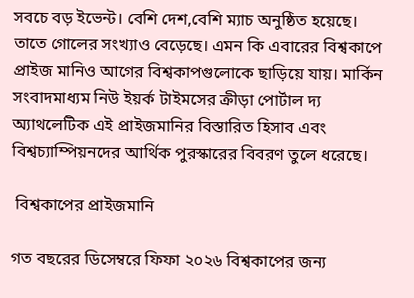সবচে বড় ইভেন্ট। বেশি দেশ,বেশি ম্যাচ অনুষ্ঠিত হয়েছে। তাতে গোলের সংখ্যাও বেড়েছে। এমন কি এবারের বিশ্বকাপে প্রাইজ মানিও আগের বিশ্বকাপগুলোকে ছাড়িয়ে যায়। মার্কিন সংবাদমাধ্যম নিউ ইয়র্ক টাইমসের ক্রীড়া পোর্টাল দ্য অ্যাথলেটিক এই প্রাইজমানির বিস্তারিত হিসাব এবং বিশ্বচ্যাম্পিয়নদের আর্থিক পুরস্কারের বিবরণ তুলে ধরেছে।

 বিশ্বকাপের প্রাইজমানি

গত বছরের ডিসেম্বরে ফিফা ২০২৬ বিশ্বকাপের জন্য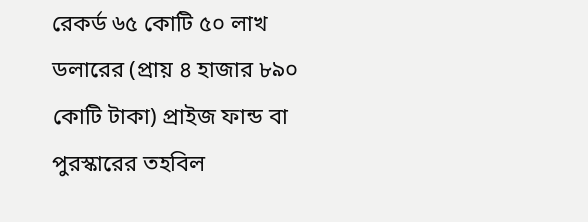রেকর্ড ৬৫ কোটি ৫০ লাখ ডলারের (প্রায় ৪ হাজার ৮৯০ কোটি টাকা) প্রাইজ ফান্ড বা পুরস্কারের তহবিল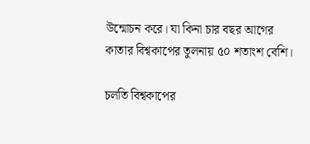উন্মোচন করে। যা কিনা চার বছর আগের কাতার বিশ্বকাপের তুলনায় ৫০ শতাংশ বেশি।

চলতি বিশ্বকাপের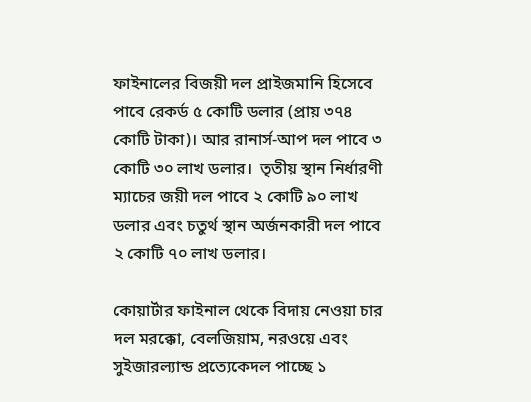ফাইনালের বিজয়ী দল প্রাইজমানি হিসেবে পাবে রেকর্ড ৫ কোটি ডলার (প্রায় ৩৭৪ কোটি টাকা)। আর রানার্স-আপ দল পাবে ৩ কোটি ৩০ লাখ ডলার।  তৃতীয় স্থান নির্ধারণী ম্যাচের জয়ী দল পাবে ২ কোটি ৯০ লাখ ডলার এবং চতুর্থ স্থান অর্জনকারী দল পাবে ২ কোটি ৭০ লাখ ডলার।

কোয়ার্টার ফাইনাল থেকে বিদায় নেওয়া চার দল মরক্কো, বেলজিয়াম, নরওয়ে এবং সুইজারল্যান্ড প্রত্যেকেদল পাচ্ছে ১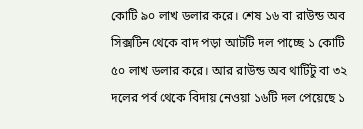কোটি ৯০ লাখ ডলার করে। শেষ ১৬ বা রাউন্ড অব সিক্সটিন থেকে বাদ পড়া আটটি দল পাচ্ছে ১ কোটি ৫০ লাখ ডলার করে। আর রাউন্ড অব থার্টিটু বা ৩২ দলের পর্ব থেকে বিদায় নেওয়া ১৬টি দল পেয়েছে ১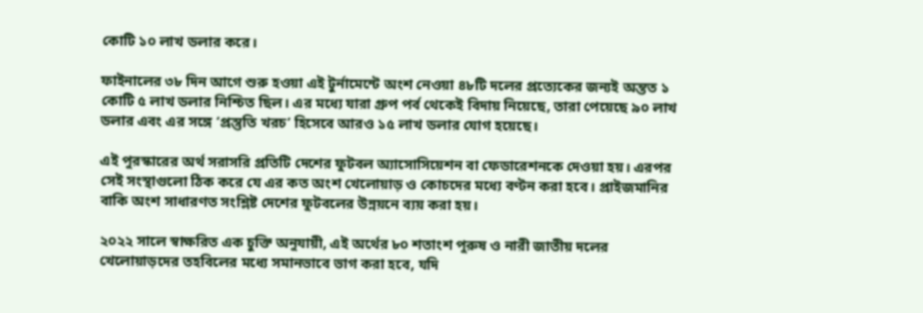কোটি ১০ লাখ ডলার করে।

ফাইনালের ৩৮ দিন আগে শুরু হওয়া এই টুর্নামেন্টে অংশ নেওয়া ৪৮টি দলের প্রত্যেকের জন্যই অন্তত ১ কোটি ৫ লাখ ডলার নিশ্চিত ছিল। এর মধ্যে যারা গ্রুপ পর্ব থেকেই বিদায় নিয়েছে, তারা পেয়েছে ৯০ লাখ ডলার এবং এর সঙ্গে ‘প্রস্তুতি খরচ’ হিসেবে আরও ১৫ লাখ ডলার যোগ হয়েছে।

এই পুরস্কারের অর্থ সরাসরি প্রতিটি দেশের ফুটবল অ্যাসোসিয়েশন বা ফেডারেশনকে দেওয়া হয়। এরপর সেই সংস্থাগুলো ঠিক করে যে এর কত অংশ খেলোয়াড় ও কোচদের মধ্যে বণ্টন করা হবে। প্রাইজমানির বাকি অংশ সাধারণত সংশ্লিষ্ট দেশের ফুটবলের উন্নয়নে ব্যয় করা হয়।

২০২২ সালে স্বাক্ষরিত এক চুক্তি অনুযায়ী, এই অর্থের ৮০ শতাংশ পুরুষ ও নারী জাতীয় দলের খেলোয়াড়দের তহবিলের মধ্যে সমানভাবে ভাগ করা হবে, যদি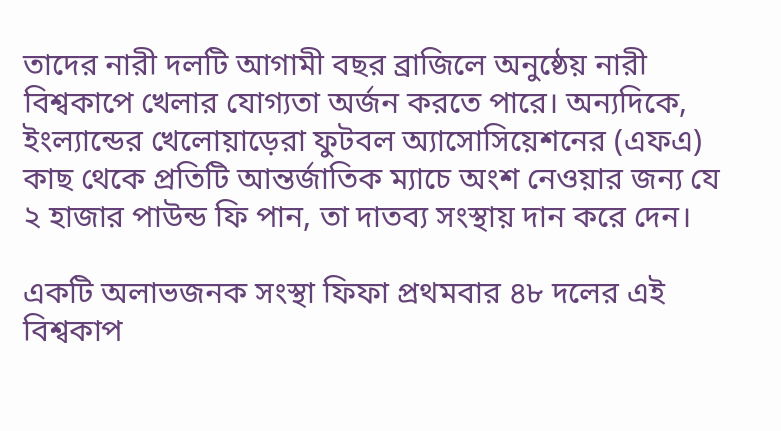তাদের নারী দলটি আগামী বছর ব্রাজিলে অনুষ্ঠেয় নারী বিশ্বকাপে খেলার যোগ্যতা অর্জন করতে পারে। অন্যদিকে, ইংল্যান্ডের খেলোয়াড়েরা ফুটবল অ্যাসোসিয়েশনের (এফএ) কাছ থেকে প্রতিটি আন্তর্জাতিক ম্যাচে অংশ নেওয়ার জন্য যে ২ হাজার পাউন্ড ফি পান, তা দাতব্য সংস্থায় দান করে দেন।

একটি অলাভজনক সংস্থা ফিফা প্রথমবার ৪৮ দলের এই বিশ্বকাপ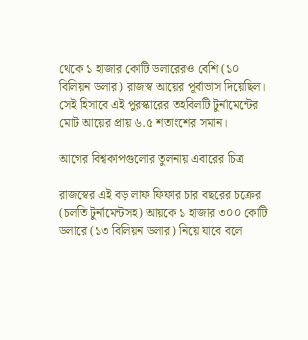থেকে ১ হাজার কোটি ডলারেরও বেশি (১০ বিলিয়ন ডলার) রাজস্ব আয়ের পূর্বাভাস দিয়েছিল। সেই হিসাবে এই পুরস্কারের তহবিলটি টুর্নামেন্টের মোট আয়ের প্রায় ৬.৫ শতাংশের সমান।

আগের বিশ্বকাপগুলোর তুলনায় এবারের চিত্র

রাজস্বের এই বড় লাফ ফিফার চার বছরের চক্রের (চলতি টুর্নামেন্টসহ) আয়কে ১ হাজার ৩০০ কোটি ডলারে (১৩ বিলিয়ন ডলার) নিয়ে যাবে বলে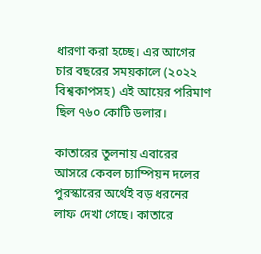ধারণা করা হচ্ছে। এর আগের চার বছরের সময়কালে (২০২২ বিশ্বকাপসহ) এই আয়ের পরিমাণ ছিল ৭৬০ কোটি ডলার।

কাতারের তুলনায় এবারের আসরে কেবল চ্যাম্পিয়ন দলের পুরস্কারের অর্থেই বড় ধরনের লাফ দেখা গেছে। কাতারে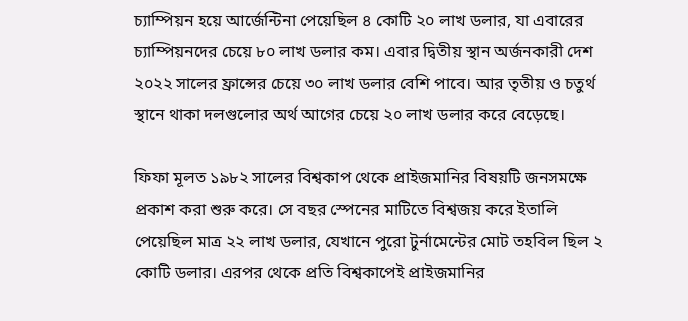চ্যাম্পিয়ন হয়ে আর্জেন্টিনা পেয়েছিল ৪ কোটি ২০ লাখ ডলার, যা এবারের চ্যাম্পিয়নদের চেয়ে ৮০ লাখ ডলার কম। এবার দ্বিতীয় স্থান অর্জনকারী দেশ ২০২২ সালের ফ্রান্সের চেয়ে ৩০ লাখ ডলার বেশি পাবে। আর তৃতীয় ও চতুর্থ স্থানে থাকা দলগুলোর অর্থ আগের চেয়ে ২০ লাখ ডলার করে বেড়েছে।

ফিফা মূলত ১৯৮২ সালের বিশ্বকাপ থেকে প্রাইজমানির বিষয়টি জনসমক্ষে প্রকাশ করা শুরু করে। সে বছর স্পেনের মাটিতে বিশ্বজয় করে ইতালি পেয়েছিল মাত্র ২২ লাখ ডলার, যেখানে পুরো টুর্নামেন্টের মোট তহবিল ছিল ২ কোটি ডলার। এরপর থেকে প্রতি বিশ্বকাপেই প্রাইজমানির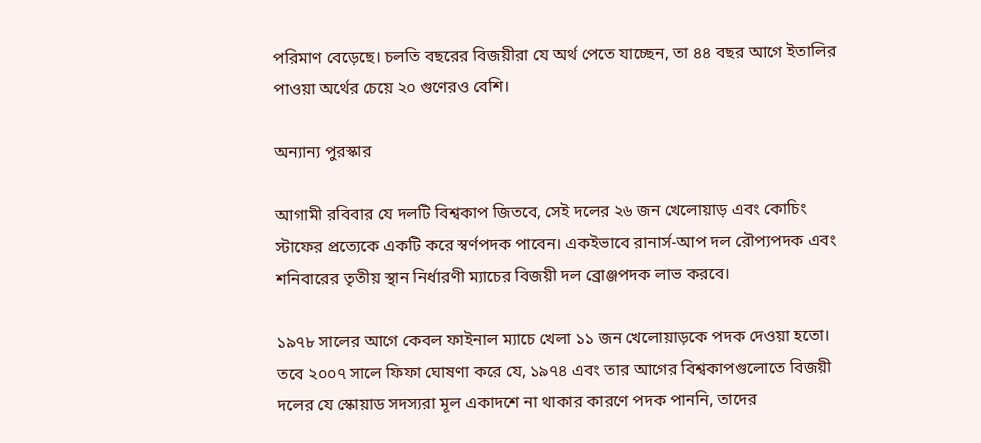পরিমাণ বেড়েছে। চলতি বছরের বিজয়ীরা যে অর্থ পেতে যাচ্ছেন, তা ৪৪ বছর আগে ইতালির পাওয়া অর্থের চেয়ে ২০ গুণেরও বেশি।

অন্যান্য পুরস্কার

আগামী রবিবার যে দলটি বিশ্বকাপ জিতবে, সেই দলের ২৬ জন খেলোয়াড় এবং কোচিং স্টাফের প্রত্যেকে একটি করে স্বর্ণপদক পাবেন। একইভাবে রানার্স-আপ দল রৌপ্যপদক এবং শনিবারের তৃতীয় স্থান নির্ধারণী ম্যাচের বিজয়ী দল ব্রোঞ্জপদক লাভ করবে।

১৯৭৮ সালের আগে কেবল ফাইনাল ম্যাচে খেলা ১১ জন খেলোয়াড়কে পদক দেওয়া হতো। তবে ২০০৭ সালে ফিফা ঘোষণা করে যে, ১৯৭৪ এবং তার আগের বিশ্বকাপগুলোতে বিজয়ী দলের যে স্কোয়াড সদস্যরা মূল একাদশে না থাকার কারণে পদক পাননি, তাদের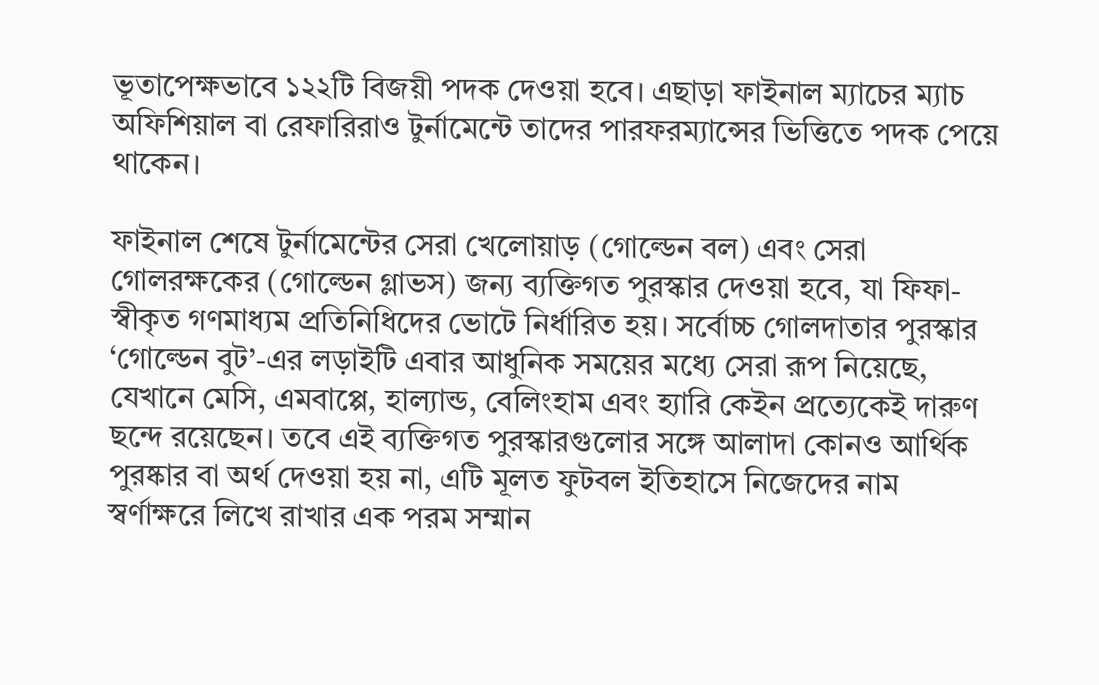ভূতাপেক্ষভাবে ১২২টি বিজয়ী পদক দেওয়া হবে। এছাড়া ফাইনাল ম্যাচের ম্যাচ অফিশিয়াল বা রেফারিরাও টুর্নামেন্টে তাদের পারফরম্যান্সের ভিত্তিতে পদক পেয়ে থাকেন।

ফাইনাল শেষে টুর্নামেন্টের সেরা খেলোয়াড় (গোল্ডেন বল) এবং সেরা গোলরক্ষকের (গোল্ডেন গ্লাভস) জন্য ব্যক্তিগত পুরস্কার দেওয়া হবে, যা ফিফা-স্বীকৃত গণমাধ্যম প্রতিনিধিদের ভোটে নির্ধারিত হয়। সর্বোচ্চ গোলদাতার পুরস্কার ‘গোল্ডেন বুট’-এর লড়াইটি এবার আধুনিক সময়ের মধ্যে সেরা রূপ নিয়েছে, যেখানে মেসি, এমবাপ্পে, হাল্যান্ড, বেলিংহাম এবং হ্যারি কেইন প্রত্যেকেই দারুণ ছন্দে রয়েছেন। তবে এই ব্যক্তিগত পুরস্কারগুলোর সঙ্গে আলাদা কোনও আর্থিক পুরষ্কার বা অর্থ দেওয়া হয় না, এটি মূলত ফুটবল ইতিহাসে নিজেদের নাম স্বর্ণাক্ষরে লিখে রাখার এক পরম সম্মান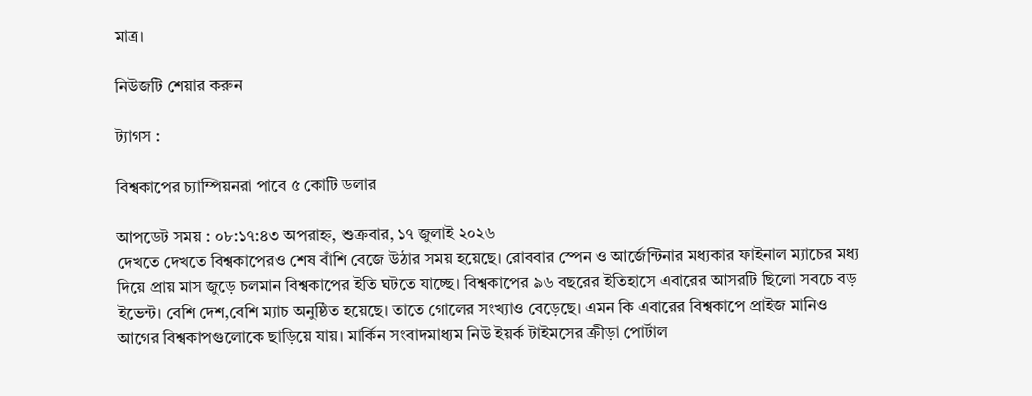মাত্র।

নিউজটি শেয়ার করুন

ট্যাগস :

বিশ্বকাপের চ্যাম্পিয়নরা পাবে ৫ কোটি ডলার

আপডেট সময় : ০৮:১৭:৪৩ অপরাহ্ন, শুক্রবার, ১৭ জুলাই ২০২৬
দেখতে দেখতে বিশ্বকাপেরও শেষ বাঁশি বেজে উঠার সময় হয়েছে। রোববার স্পেন ও আর্জেন্টিনার মধ্যকার ফাইনাল ম্যাচের মধ্য দিয়ে প্রায় মাস ‍জুড়ে চলমান বিশ্বকাপের ইতি ঘটতে যাচ্ছে। বিশ্বকাপের ৯৬ বছরের ইতিহাসে এবারের আসরটি ছিলো সবচে বড় ইভেন্ট। বেশি দেশ,বেশি ম্যাচ অনুষ্ঠিত হয়েছে। তাতে গোলের সংখ্যাও বেড়েছে। এমন কি এবারের বিশ্বকাপে প্রাইজ মানিও আগের বিশ্বকাপগুলোকে ছাড়িয়ে যায়। মার্কিন সংবাদমাধ্যম নিউ ইয়র্ক টাইমসের ক্রীড়া পোর্টাল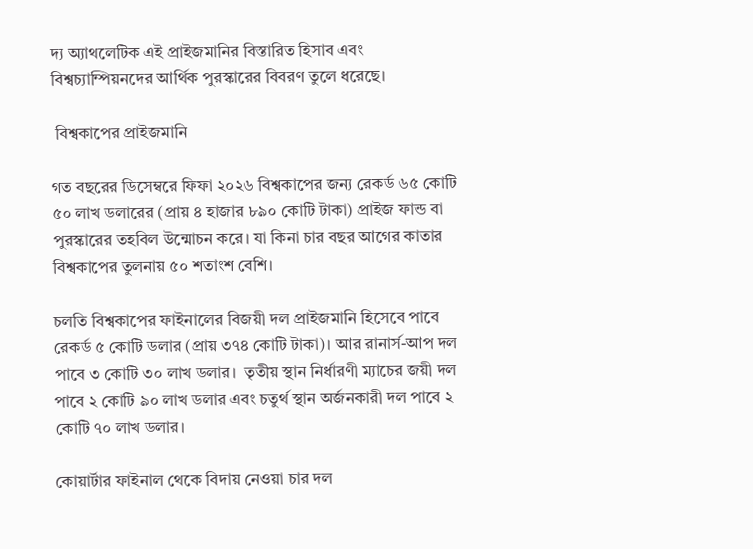দ্য অ্যাথলেটিক এই প্রাইজমানির বিস্তারিত হিসাব এবং বিশ্বচ্যাম্পিয়নদের আর্থিক পুরস্কারের বিবরণ তুলে ধরেছে।

 বিশ্বকাপের প্রাইজমানি

গত বছরের ডিসেম্বরে ফিফা ২০২৬ বিশ্বকাপের জন্য রেকর্ড ৬৫ কোটি ৫০ লাখ ডলারের (প্রায় ৪ হাজার ৮৯০ কোটি টাকা) প্রাইজ ফান্ড বা পুরস্কারের তহবিল উন্মোচন করে। যা কিনা চার বছর আগের কাতার বিশ্বকাপের তুলনায় ৫০ শতাংশ বেশি।

চলতি বিশ্বকাপের ফাইনালের বিজয়ী দল প্রাইজমানি হিসেবে পাবে রেকর্ড ৫ কোটি ডলার (প্রায় ৩৭৪ কোটি টাকা)। আর রানার্স-আপ দল পাবে ৩ কোটি ৩০ লাখ ডলার।  তৃতীয় স্থান নির্ধারণী ম্যাচের জয়ী দল পাবে ২ কোটি ৯০ লাখ ডলার এবং চতুর্থ স্থান অর্জনকারী দল পাবে ২ কোটি ৭০ লাখ ডলার।

কোয়ার্টার ফাইনাল থেকে বিদায় নেওয়া চার দল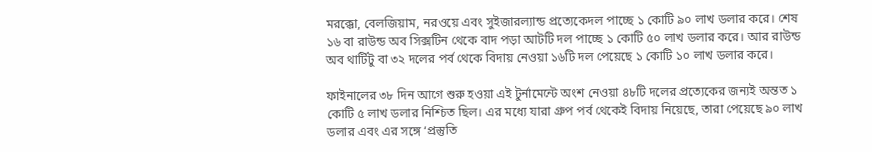মরক্কো, বেলজিয়াম, নরওয়ে এবং সুইজারল্যান্ড প্রত্যেকেদল পাচ্ছে ১ কোটি ৯০ লাখ ডলার করে। শেষ ১৬ বা রাউন্ড অব সিক্সটিন থেকে বাদ পড়া আটটি দল পাচ্ছে ১ কোটি ৫০ লাখ ডলার করে। আর রাউন্ড অব থার্টিটু বা ৩২ দলের পর্ব থেকে বিদায় নেওয়া ১৬টি দল পেয়েছে ১ কোটি ১০ লাখ ডলার করে।

ফাইনালের ৩৮ দিন আগে শুরু হওয়া এই টুর্নামেন্টে অংশ নেওয়া ৪৮টি দলের প্রত্যেকের জন্যই অন্তত ১ কোটি ৫ লাখ ডলার নিশ্চিত ছিল। এর মধ্যে যারা গ্রুপ পর্ব থেকেই বিদায় নিয়েছে, তারা পেয়েছে ৯০ লাখ ডলার এবং এর সঙ্গে ‘প্রস্তুতি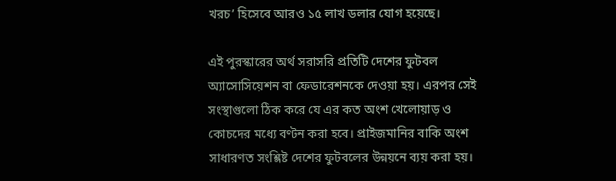খরচ’ হিসেবে আরও ১৫ লাখ ডলার যোগ হয়েছে।

এই পুরস্কারের অর্থ সরাসরি প্রতিটি দেশের ফুটবল অ্যাসোসিয়েশন বা ফেডারেশনকে দেওয়া হয়। এরপর সেই সংস্থাগুলো ঠিক করে যে এর কত অংশ খেলোয়াড় ও কোচদের মধ্যে বণ্টন করা হবে। প্রাইজমানির বাকি অংশ সাধারণত সংশ্লিষ্ট দেশের ফুটবলের উন্নয়নে ব্যয় করা হয়।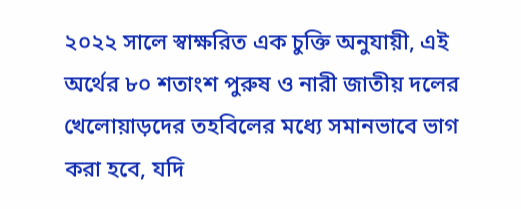২০২২ সালে স্বাক্ষরিত এক চুক্তি অনুযায়ী, এই অর্থের ৮০ শতাংশ পুরুষ ও নারী জাতীয় দলের খেলোয়াড়দের তহবিলের মধ্যে সমানভাবে ভাগ করা হবে, যদি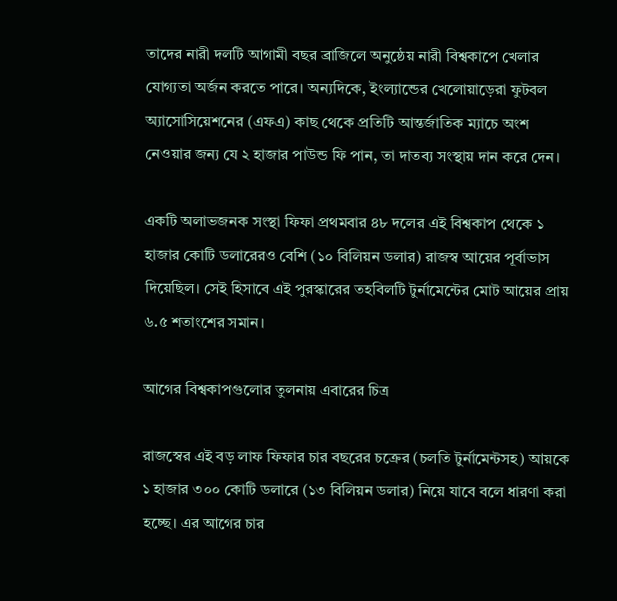তাদের নারী দলটি আগামী বছর ব্রাজিলে অনুষ্ঠেয় নারী বিশ্বকাপে খেলার যোগ্যতা অর্জন করতে পারে। অন্যদিকে, ইংল্যান্ডের খেলোয়াড়েরা ফুটবল অ্যাসোসিয়েশনের (এফএ) কাছ থেকে প্রতিটি আন্তর্জাতিক ম্যাচে অংশ নেওয়ার জন্য যে ২ হাজার পাউন্ড ফি পান, তা দাতব্য সংস্থায় দান করে দেন।

একটি অলাভজনক সংস্থা ফিফা প্রথমবার ৪৮ দলের এই বিশ্বকাপ থেকে ১ হাজার কোটি ডলারেরও বেশি (১০ বিলিয়ন ডলার) রাজস্ব আয়ের পূর্বাভাস দিয়েছিল। সেই হিসাবে এই পুরস্কারের তহবিলটি টুর্নামেন্টের মোট আয়ের প্রায় ৬.৫ শতাংশের সমান।

আগের বিশ্বকাপগুলোর তুলনায় এবারের চিত্র

রাজস্বের এই বড় লাফ ফিফার চার বছরের চক্রের (চলতি টুর্নামেন্টসহ) আয়কে ১ হাজার ৩০০ কোটি ডলারে (১৩ বিলিয়ন ডলার) নিয়ে যাবে বলে ধারণা করা হচ্ছে। এর আগের চার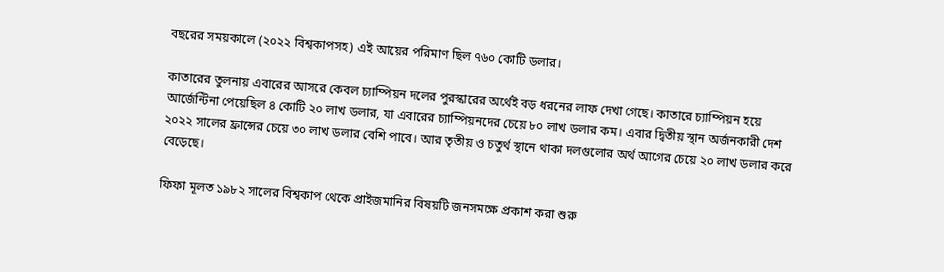বছরের সময়কালে (২০২২ বিশ্বকাপসহ) এই আয়ের পরিমাণ ছিল ৭৬০ কোটি ডলার।

কাতারের তুলনায় এবারের আসরে কেবল চ্যাম্পিয়ন দলের পুরস্কারের অর্থেই বড় ধরনের লাফ দেখা গেছে। কাতারে চ্যাম্পিয়ন হয়ে আর্জেন্টিনা পেয়েছিল ৪ কোটি ২০ লাখ ডলার, যা এবারের চ্যাম্পিয়নদের চেয়ে ৮০ লাখ ডলার কম। এবার দ্বিতীয় স্থান অর্জনকারী দেশ ২০২২ সালের ফ্রান্সের চেয়ে ৩০ লাখ ডলার বেশি পাবে। আর তৃতীয় ও চতুর্থ স্থানে থাকা দলগুলোর অর্থ আগের চেয়ে ২০ লাখ ডলার করে বেড়েছে।

ফিফা মূলত ১৯৮২ সালের বিশ্বকাপ থেকে প্রাইজমানির বিষয়টি জনসমক্ষে প্রকাশ করা শুরু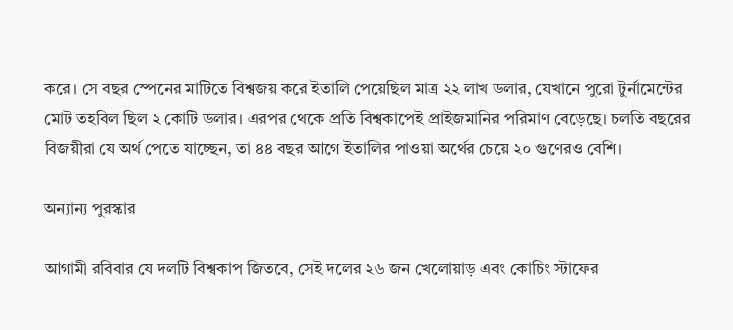করে। সে বছর স্পেনের মাটিতে বিশ্বজয় করে ইতালি পেয়েছিল মাত্র ২২ লাখ ডলার, যেখানে পুরো টুর্নামেন্টের মোট তহবিল ছিল ২ কোটি ডলার। এরপর থেকে প্রতি বিশ্বকাপেই প্রাইজমানির পরিমাণ বেড়েছে। চলতি বছরের বিজয়ীরা যে অর্থ পেতে যাচ্ছেন, তা ৪৪ বছর আগে ইতালির পাওয়া অর্থের চেয়ে ২০ গুণেরও বেশি।

অন্যান্য পুরস্কার

আগামী রবিবার যে দলটি বিশ্বকাপ জিতবে, সেই দলের ২৬ জন খেলোয়াড় এবং কোচিং স্টাফের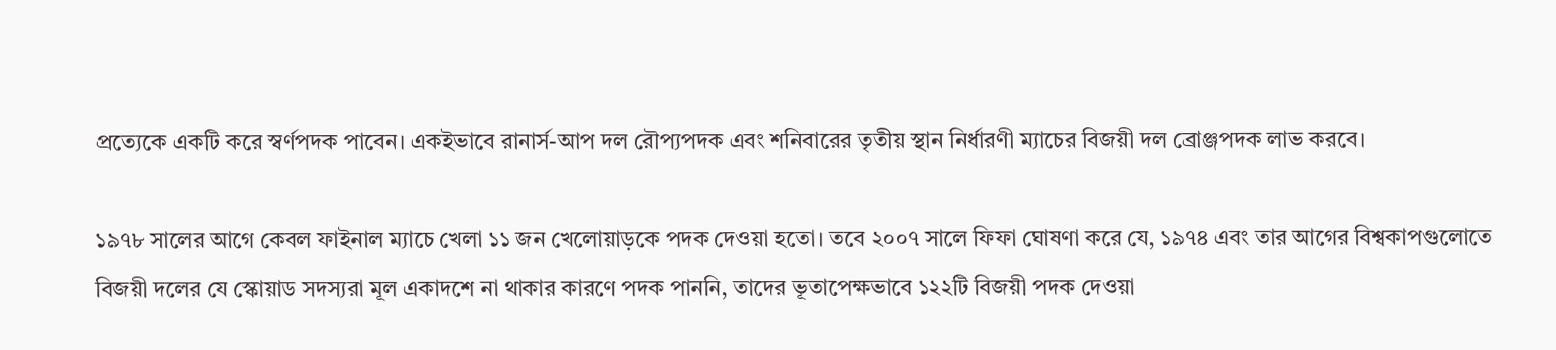প্রত্যেকে একটি করে স্বর্ণপদক পাবেন। একইভাবে রানার্স-আপ দল রৌপ্যপদক এবং শনিবারের তৃতীয় স্থান নির্ধারণী ম্যাচের বিজয়ী দল ব্রোঞ্জপদক লাভ করবে।

১৯৭৮ সালের আগে কেবল ফাইনাল ম্যাচে খেলা ১১ জন খেলোয়াড়কে পদক দেওয়া হতো। তবে ২০০৭ সালে ফিফা ঘোষণা করে যে, ১৯৭৪ এবং তার আগের বিশ্বকাপগুলোতে বিজয়ী দলের যে স্কোয়াড সদস্যরা মূল একাদশে না থাকার কারণে পদক পাননি, তাদের ভূতাপেক্ষভাবে ১২২টি বিজয়ী পদক দেওয়া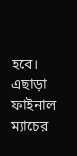হবে। এছাড়া ফাইনাল ম্যাচের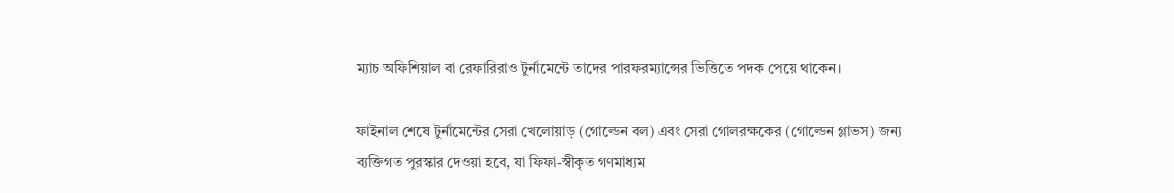ম্যাচ অফিশিয়াল বা রেফারিরাও টুর্নামেন্টে তাদের পারফরম্যান্সের ভিত্তিতে পদক পেয়ে থাকেন।

ফাইনাল শেষে টুর্নামেন্টের সেরা খেলোয়াড় (গোল্ডেন বল) এবং সেরা গোলরক্ষকের (গোল্ডেন গ্লাভস) জন্য ব্যক্তিগত পুরস্কার দেওয়া হবে, যা ফিফা-স্বীকৃত গণমাধ্যম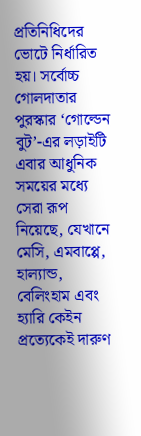প্রতিনিধিদের ভোটে নির্ধারিত হয়। সর্বোচ্চ গোলদাতার পুরস্কার ‘গোল্ডেন বুট’-এর লড়াইটি এবার আধুনিক সময়ের মধ্যে সেরা রূপ নিয়েছে, যেখানে মেসি, এমবাপ্পে, হাল্যান্ড, বেলিংহাম এবং হ্যারি কেইন প্রত্যেকেই দারুণ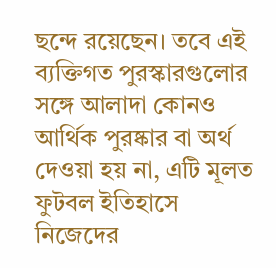ছন্দে রয়েছেন। তবে এই ব্যক্তিগত পুরস্কারগুলোর সঙ্গে আলাদা কোনও আর্থিক পুরষ্কার বা অর্থ দেওয়া হয় না, এটি মূলত ফুটবল ইতিহাসে নিজেদের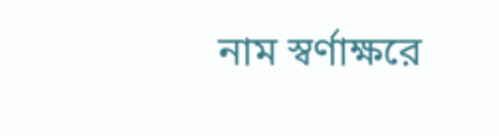নাম স্বর্ণাক্ষরে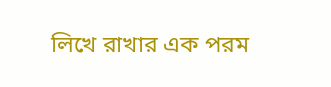লিখে রাখার এক পরম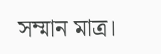সম্মান মাত্র।